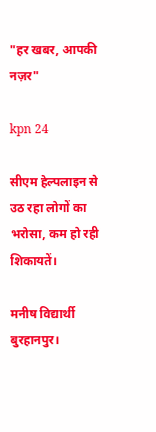"हर खबर, आपकी नज़र"

kpn 24

सीएम हेल्पलाइन से उठ रहा लोगों का भरोसा, कम हो रही शिकायतें।

मनीष विद्यार्थी बुरहानपुर।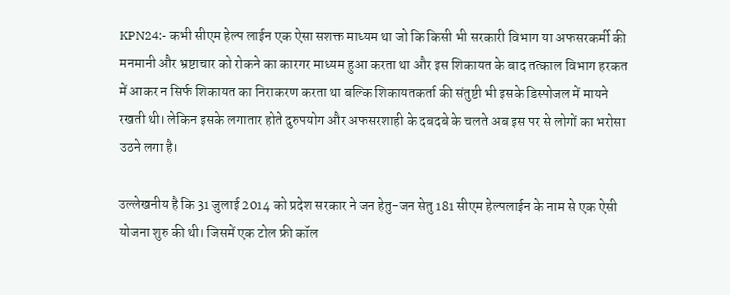KPN24:- कभी सीएम हेल्प लाईन एक ऐसा सशक्त माध्यम था जो कि किसी भी सरकारी विभाग या अफसरकर्मी की मनमानी और भ्रष्टाचार को रोकने का कारगर माध्यम हुआ करता था और इस शिकायत के बाद तत्काल विभाग हरकत में आकर न सिर्फ शिकायत का निराकरण करता था बल्कि शिकायतकर्ता की संतुष्टी भी इसके डिस्पोजल में मायने रखती थी। लेकिन इसके लगातार होते दुरुपयोग और अफसरशाही के दबदबे के चलते अब इस पर से लोगों का भरोसा उठने लगा है।

उल्लेखनीय है कि 31 जुलाई 2014 को प्रदेश सरकार ने जन हेतु-जन सेतु 181 सीएम हेल्पलाईन के नाम से एक ऐसी योजना शुरु की थी। जिसमें एक टोल फ्री कॉल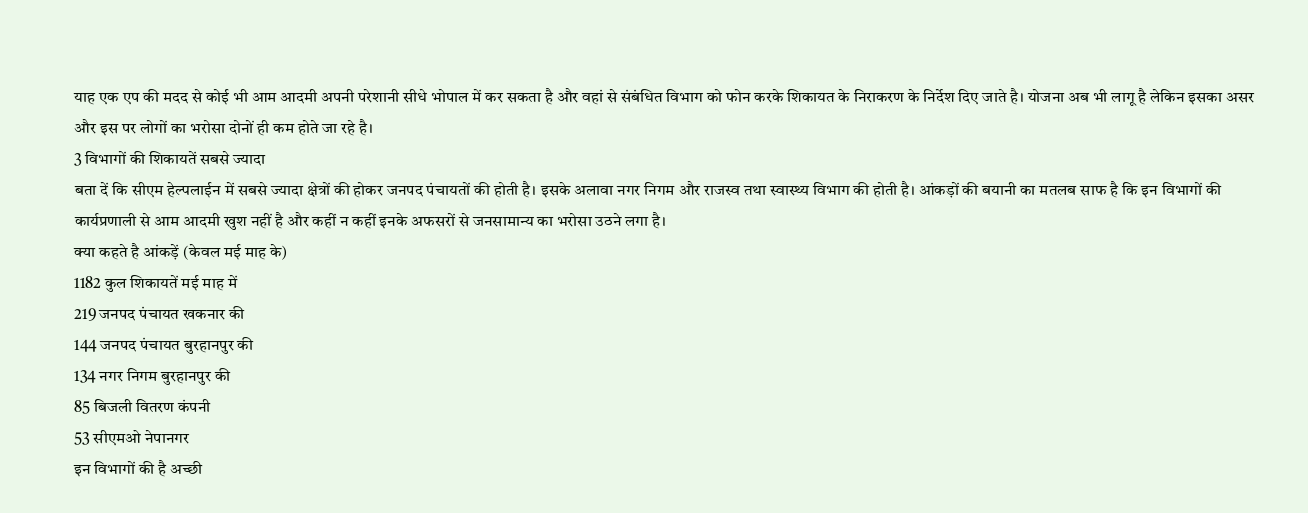याह एक एप की मदद से कोई भी आम आदमी अपनी परेशानी सीधे भोपाल में कर सकता है और वहां से संबंधित विभाग को फोन करके शिकायत के निराकरण के निर्देश दिए जाते है। योजना अब भी लागू है लेकिन इसका असर और इस पर लोगों का भरोसा दोनों ही कम होते जा रहे है।
3 विभागों की शिकायतें सबसे ज्यादा
बता दें कि सीएम हेल्पलाईन में सबसे ज्यादा क्षेत्रों की होकर जनपद पंचायतों की होती है। इसके अलावा नगर निगम और राजस्व तथा स्वास्थ्य विभाग की होती है। आंकड़ों की बयानी का मतलब साफ है कि इन विभागों की कार्यप्रणाली से आम आदमी खुश नहीं है और कहीं न कहीं इनके अफसरों से जनसामान्य का भरोसा उठने लगा है।
क्या कहते है आंकड़ें (केवल मई माह के)
1182 कुल शिकायतें मई माह में
219 जनपद पंचायत खकनार की
144 जनपद पंचायत बुरहानपुर की
134 नगर निगम बुरहानपुर की
85 बिजली वितरण कंपनी
53 सीएमओ नेपानगर
इन विभागों की है अच्छी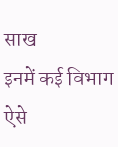साख
इनमें कई विभाग ऐसे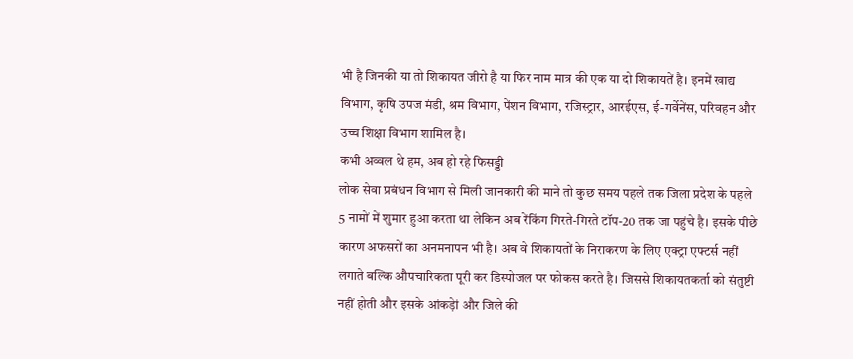भी है जिनकी या तो शिकायत जीरो है या फिर नाम मात्र की एक या दो शिकायतें है। इनमें खाद्य विभाग, कृषि उपज मंडी, श्रम विभाग, पेंशन विभाग, रजिस्ट्रार, आरईएस, ई-गर्वेनेंस, परिवहन और उच्च शिक्षा विभाग शामिल है।
कभी अव्वल थे हम, अब हो रहे फिसड्डी
लोक सेवा प्रबंधन विभाग से मिली जानकारी की माने तो कुछ समय पहले तक जिला प्रदेश के पहले 5 नामों में शुमार हुआ करता था लेकिन अब रेंकिंग गिरते-गिरते टॉप-20 तक जा पहुंचे है। इसके पीछे कारण अफसरों का अनमनापन भी है। अब वे शिकायतों के निराकरण के लिए एक्ट्रा एफ्टर्स नहीं लगाते बल्कि औपचारिकता पूरी कर डिस्पोजल पर फोकस करते है। जिससे शिकायतकर्ता को संतुष्टी नहीं होती और इसके आंकड़ेां और जिले की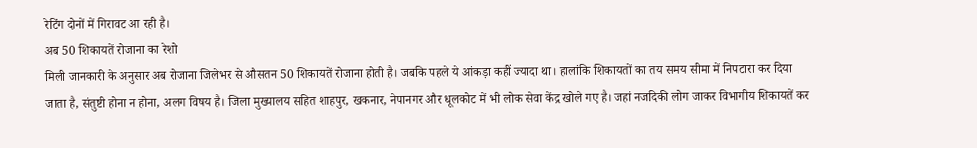रेटिंग दोनों में गिरावट आ रही है।
अब 50 शिकायतें रोजाना का रेशो
मिली जानकारी के अनुसार अब रोजाना जिलेभर से औसतन 50 शिकायतें रोजाना होती है। जबकि पहले ये आंकड़ा कहीं ज्यादा था। हालांकि शिकायतों का तय समय सीमा में निपटारा कर दिया जाता है, संतुष्टी होना न होना, अलग विषय है। जिला मुख्यालय सहित शाहपुर, खकनार, नेपानगर और धूलकोट में भी लोक सेवा केंद्र खोले गए है। जहां नजदिकी लोग जाकर विभागीय शिकायतें कर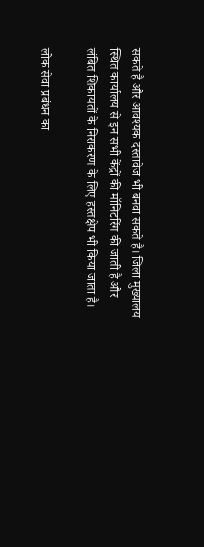सकते है और आवश्यक दस्तावेज भी बनवा सकते है। जिला मुख्यालय स्थित कार्यालय से इन सभी केंद्रों की मॉनिटरिंग की जाती है और लंबित शिकायतों के निराकरण के लिए हस्तक्षेप भी किया जाता है।

लोक सेवा प्रबंधन का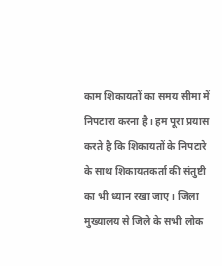काम शिकायतों का समय सीमा में निपटारा करना है। हम पूरा प्रयास करते है कि शिकायतों के निपटारे के साथ शिकायतकर्ता की संतुष्टी का भी ध्यान रखा जाए। जिला मुख्यालय से जिले के सभी लोक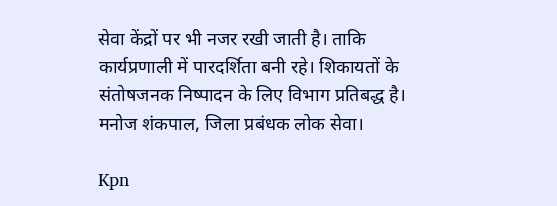सेवा केंद्रों पर भी नजर रखी जाती है। ताकि कार्यप्रणाली में पारदर्शिता बनी रहे। शिकायतों के संतोषजनक निष्पादन के लिए विभाग प्रतिबद्ध है।
मनोज शंकपाल, जिला प्रबंधक लोक सेवा।

Kpn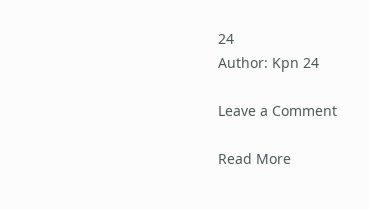24
Author: Kpn 24

Leave a Comment

Read More